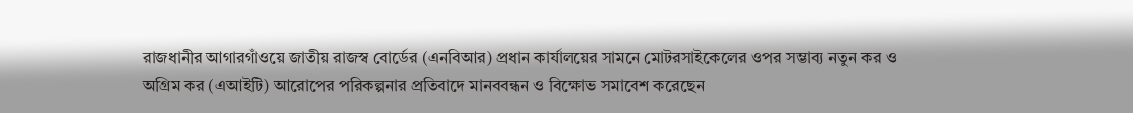রাজধানীর আগারগাঁওয়ে জাতীয় রাজস্ব বোর্ডের (এনবিআর) প্রধান কার্যালয়ের সামনে মোটরসাইকেলের ওপর সম্ভাব্য নতুন কর ও অগ্রিম কর (এআইটি) আরোপের পরিকল্পনার প্রতিবাদে মানববন্ধন ও বিক্ষোভ সমাবেশ করেছেন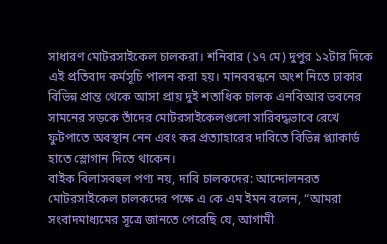সাধারণ মোটরসাইকেল চালকরা। শনিবার (১৭ মে) দুপুর ১২টার দিকে এই প্রতিবাদ কর্মসূচি পালন করা হয়। মানববন্ধনে অংশ নিতে ঢাকার বিভিন্ন প্রান্ত থেকে আসা প্রায় দুই শতাধিক চালক এনবিআর ভবনের সামনের সড়কে তাঁদের মোটরসাইকেলগুলো সারিবদ্ধভাবে রেখে ফুটপাতে অবস্থান নেন এবং কর প্রত্যাহারের দাবিতে বিভিন্ন প্ল্যাকার্ড হাতে স্লোগান দিতে থাকেন।
বাইক বিলাসবহুল পণ্য নয়, দাবি চালকদের: আন্দোলনরত মোটরসাইকেল চালকদের পক্ষে এ কে এম ইমন বলেন, “আমরা সংবাদমাধ্যমের সূত্রে জানতে পেরেছি যে, আগামী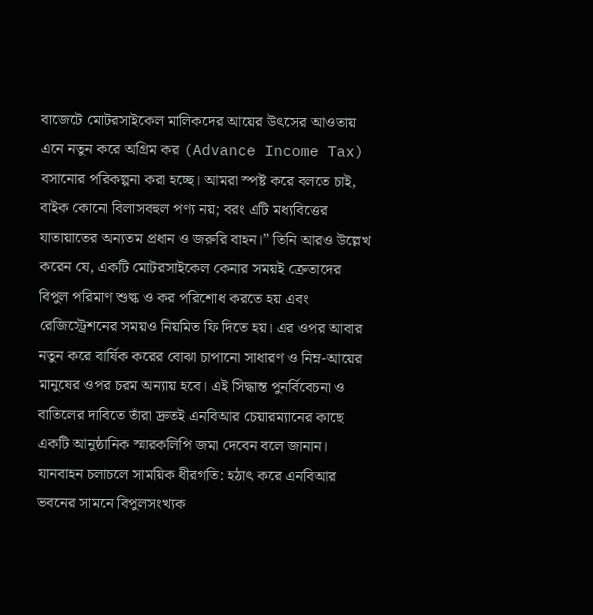বাজেটে মোটরসাইকেল মালিকদের আয়ের উৎসের আওতায় এনে নতুন করে অগ্রিম কর (Advance Income Tax) বসানোর পরিকল্পনা করা হচ্ছে। আমরা স্পষ্ট করে বলতে চাই, বাইক কোনো বিলাসবহুল পণ্য নয়; বরং এটি মধ্যবিত্তের যাতায়াতের অন্যতম প্রধান ও জরুরি বাহন।” তিনি আরও উল্লেখ করেন যে, একটি মোটরসাইকেল কেনার সময়ই ক্রেতাদের বিপুল পরিমাণ শুল্ক ও কর পরিশোধ করতে হয় এবং রেজিস্ট্রেশনের সময়ও নিয়মিত ফি দিতে হয়। এর ওপর আবার নতুন করে বার্ষিক করের বোঝা চাপানো সাধারণ ও নিম্ন-আয়ের মানুষের ওপর চরম অন্যায় হবে। এই সিদ্ধান্ত পুনর্বিবেচনা ও বাতিলের দাবিতে তাঁরা দ্রুতই এনবিআর চেয়ারম্যানের কাছে একটি আনুষ্ঠানিক স্মারকলিপি জমা দেবেন বলে জানান।
যানবাহন চলাচলে সাময়িক ধীরগতি: হঠাৎ করে এনবিআর ভবনের সামনে বিপুলসংখ্যক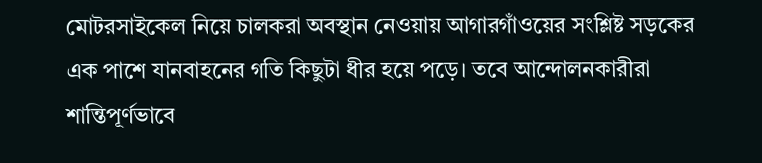মোটরসাইকেল নিয়ে চালকরা অবস্থান নেওয়ায় আগারগাঁওয়ের সংশ্লিষ্ট সড়কের এক পাশে যানবাহনের গতি কিছুটা ধীর হয়ে পড়ে। তবে আন্দোলনকারীরা শান্তিপূর্ণভাবে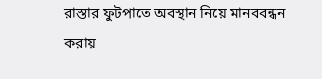রাস্তার ফুটপাতে অবস্থান নিয়ে মানববন্ধন করায়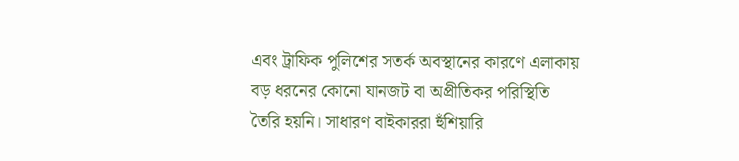এবং ট্রাফিক পুলিশের সতর্ক অবস্থানের কারণে এলাকায় বড় ধরনের কোনো যানজট বা অপ্রীতিকর পরিস্থিতি তৈরি হয়নি। সাধারণ বাইকাররা হুঁশিয়ারি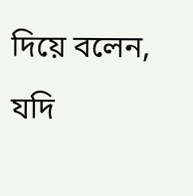দিয়ে বলেন, যদি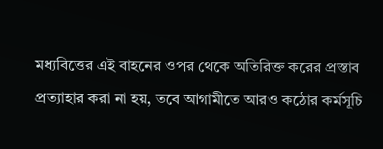মধ্যবিত্তের এই বাহনের ওপর থেকে অতিরিক্ত করের প্রস্তাব প্রত্যাহার করা না হয়, তবে আগামীতে আরও কঠোর কর্মসূচি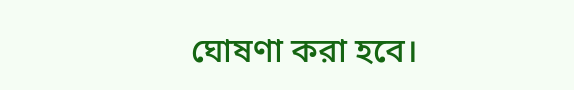ঘোষণা করা হবে।